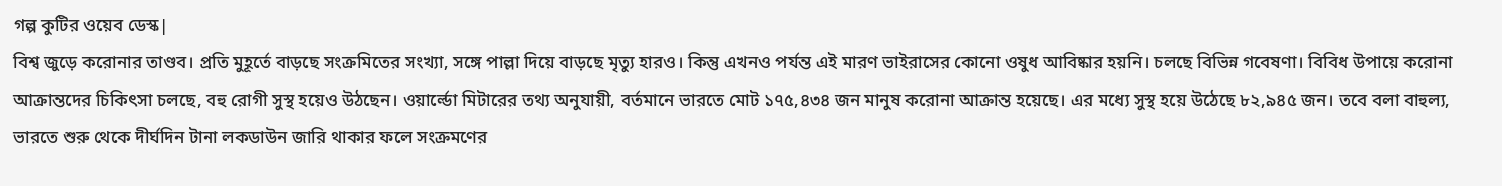গল্প কুটির ওয়েব ডেস্ক|
বিশ্ব জুড়ে করোনার তাণ্ডব। প্রতি মুহূর্তে বাড়ছে সংক্রমিতের সংখ্যা, সঙ্গে পাল্লা দিয়ে বাড়ছে মৃত্যু হারও। কিন্তু এখনও পর্যন্ত এই মারণ ভাইরাসের কোনো ওষুধ আবিষ্কার হয়নি। চলছে বিভিন্ন গবেষণা। বিবিধ উপায়ে করোনা আক্রান্তদের চিকিৎসা চলছে, বহু রোগী সুস্থ হয়েও উঠছেন। ওয়ার্ল্ডো মিটারের তথ্য অনুযায়ী, বর্তমানে ভারতে মোট ১৭৫,৪৩৪ জন মানুষ করোনা আক্রান্ত হয়েছে। এর মধ্যে সুস্থ হয়ে উঠেছে ৮২,৯৪৫ জন। তবে বলা বাহুল্য, ভারতে শুরু থেকে দীর্ঘদিন টানা লকডাউন জারি থাকার ফলে সংক্রমণের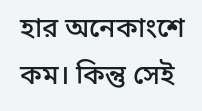হার অনেকাংশে কম। কিন্তু সেই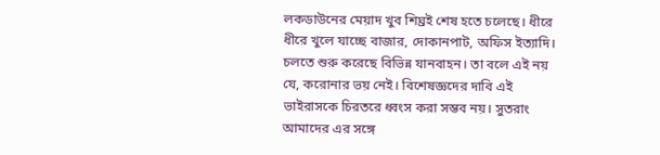লকডাউনের মেয়াদ খুব শিঘ্রই শেষ হতে চলেছে। ধীরে ধীরে খুলে যাচ্ছে বাজার, দোকানপাট, অফিস ইত্যাদি। চলতে শুরু করেছে বিভিন্ন যানবাহন। তা বলে এই নয় যে, করোনার ভয় নেই। বিশেষজ্ঞদের দাবি এই ভাইরাসকে চিরতরে ধ্বংস করা সম্ভব নয়। সুতরাং আমাদের এর সঙ্গে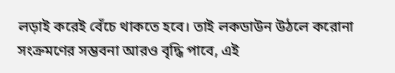লড়াই করেই বেঁচে থাকতে হবে। তাই লকডাউন উঠলে করোনা সংক্রমণের সম্ভবনা আরও বৃদ্ধি পাবে, এই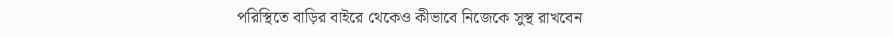পরিস্থিতে বাড়ির বাইরে থেকেও কীভাবে নিজেকে সুস্থ রাখবেন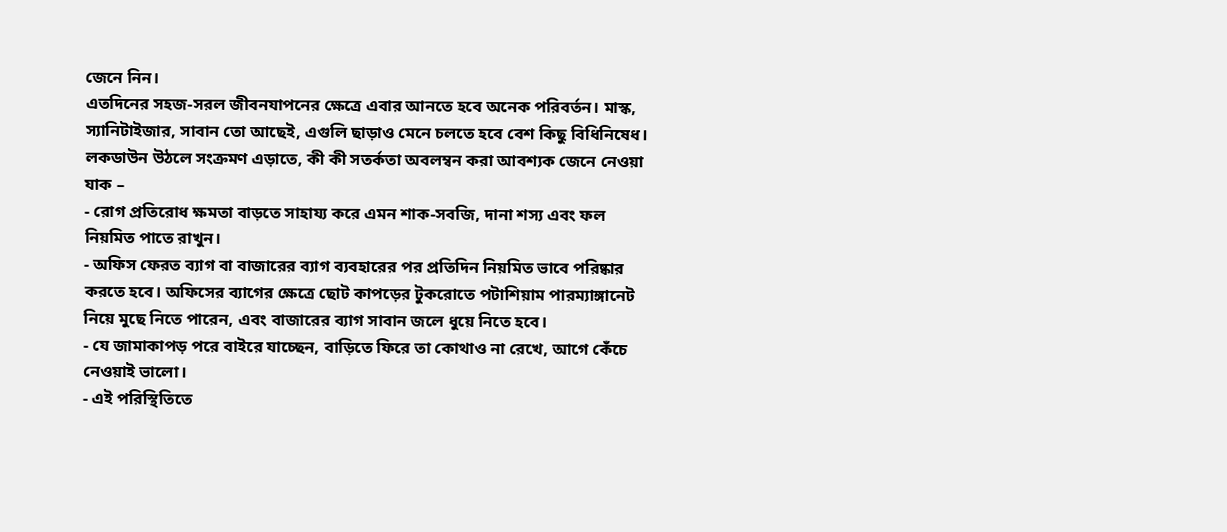জেনে নিন।
এতদিনের সহজ-সরল জীবনযাপনের ক্ষেত্রে এবার আনতে হবে অনেক পরিবর্তন। মাস্ক, স্যানিটাইজার, সাবান তো আছেই, এগুলি ছাড়াও মেনে চলতে হবে বেশ কিছু বিধিনিষেধ। লকডাউন উঠলে সংক্রমণ এড়াতে, কী কী সতর্কতা অবলম্বন করা আবশ্যক জেনে নেওয়া যাক –
- রোগ প্রতিরোধ ক্ষমতা বাড়তে সাহায্য করে এমন শাক-সবজি, দানা শস্য এবং ফল নিয়মিত পাতে রাখুন।
- অফিস ফেরত ব্যাগ বা বাজারের ব্যাগ ব্যবহারের পর প্রতিদিন নিয়মিত ভাবে পরিষ্কার করতে হবে। অফিসের ব্যাগের ক্ষেত্রে ছোট কাপড়ের টুকরোতে পটাশিয়াম পারম্যাঙ্গানেট নিয়ে মুছে নিতে পারেন, এবং বাজারের ব্যাগ সাবান জলে ধুয়ে নিতে হবে।
- যে জামাকাপড় পরে বাইরে যাচ্ছেন, বাড়িতে ফিরে তা কোথাও না রেখে, আগে কেঁচে নেওয়াই ভালো।
- এই পরিস্থিতিতে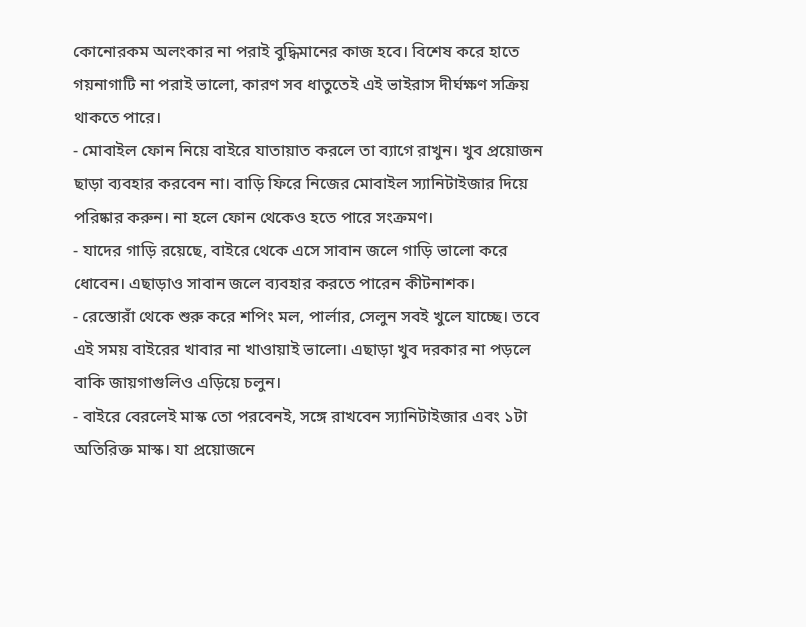কোনোরকম অলংকার না পরাই বুদ্ধিমানের কাজ হবে। বিশেষ করে হাতে গয়নাগাটি না পরাই ভালো, কারণ সব ধাতুতেই এই ভাইরাস দীর্ঘক্ষণ সক্রিয় থাকতে পারে।
- মোবাইল ফোন নিয়ে বাইরে যাতায়াত করলে তা ব্যাগে রাখুন। খুব প্রয়োজন ছাড়া ব্যবহার করবেন না। বাড়ি ফিরে নিজের মোবাইল স্যানিটাইজার দিয়ে পরিষ্কার করুন। না হলে ফোন থেকেও হতে পারে সংক্রমণ।
- যাদের গাড়ি রয়েছে, বাইরে থেকে এসে সাবান জলে গাড়ি ভালো করে ধোবেন। এছাড়াও সাবান জলে ব্যবহার করতে পারেন কীটনাশক।
- রেস্তোরাঁ থেকে শুরু করে শপিং মল, পার্লার, সেলুন সবই খুলে যাচ্ছে। তবে এই সময় বাইরের খাবার না খাওায়াই ভালো। এছাড়া খুব দরকার না পড়লে বাকি জায়গাগুলিও এড়িয়ে চলুন।
- বাইরে বেরলেই মাস্ক তো পরবেনই, সঙ্গে রাখবেন স্যানিটাইজার এবং ১টা অতিরিক্ত মাস্ক। যা প্রয়োজনে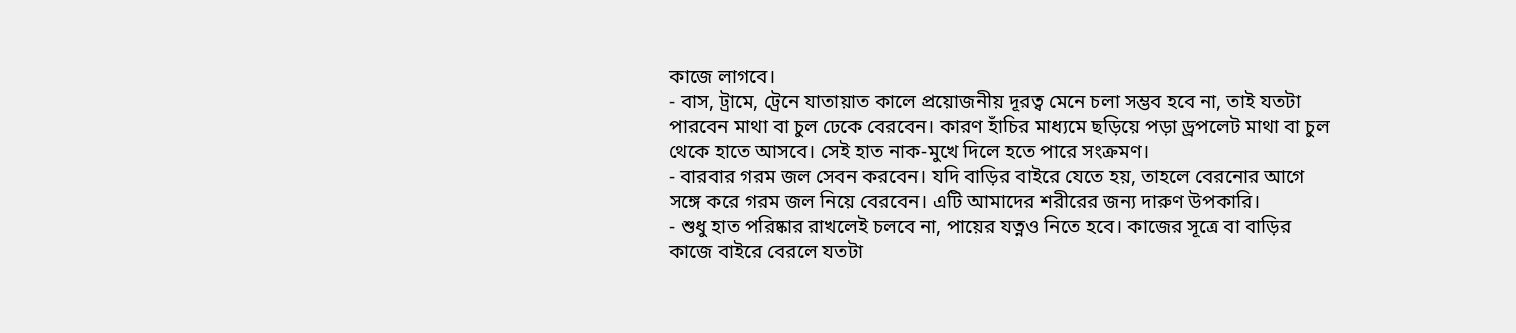কাজে লাগবে।
- বাস, ট্রামে, ট্রেনে যাতায়াত কালে প্রয়োজনীয় দূরত্ব মেনে চলা সম্ভব হবে না, তাই যতটা পারবেন মাথা বা চুল ঢেকে বেরবেন। কারণ হাঁচির মাধ্যমে ছড়িয়ে পড়া ড্রপলেট মাথা বা চুল থেকে হাতে আসবে। সেই হাত নাক-মুখে দিলে হতে পারে সংক্রমণ।
- বারবার গরম জল সেবন করবেন। যদি বাড়ির বাইরে যেতে হয়, তাহলে বেরনোর আগে সঙ্গে করে গরম জল নিয়ে বেরবেন। এটি আমাদের শরীরের জন্য দারুণ উপকারি।
- শুধু হাত পরিষ্কার রাখলেই চলবে না, পায়ের যত্নও নিতে হবে। কাজের সূত্রে বা বাড়ির কাজে বাইরে বেরলে যতটা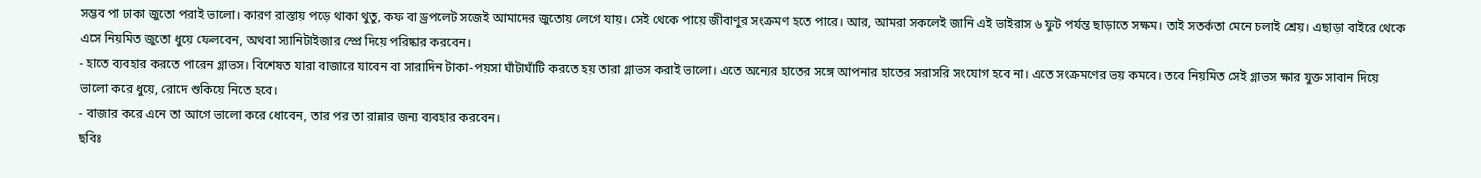সম্ভব পা ঢাকা জুতো পরাই ভালো। কারণ রাস্তায় পড়ে থাকা থুতু, কফ বা ড্রপলেট সজেই আমাদের জুতোয় লেগে যায়। সেই থেকে পায়ে জীবাণুর সংক্রমণ হতে পারে। আর, আমরা সকলেই জানি এই ভাইরাস ৬ ফুট পর্যন্ত ছাড়াতে সক্ষম। তাই সতর্কতা মেনে চলাই শ্রেয়। এছাড়া বাইরে থেকে এসে নিয়মিত জুতো ধুয়ে ফেলবেন, অথবা স্যানিটাইজার স্প্রে দিয়ে পরিষ্কার করবেন।
- হাতে ব্যবহার করতে পারেন গ্লাভস। বিশেষত যারা বাজারে যাবেন বা সারাদিন টাকা-পয়সা ঘাঁটাঘাঁটি করতে হয় তারা গ্লাভস করাই ভালো। এতে অন্যের হাতের সঙ্গে আপনার হাতের সরাসরি সংযোগ হবে না। এতে সংক্রমণের ভয় কমবে। তবে নিয়মিত সেই গ্লাভস ক্ষার যুক্ত সাবান দিয়ে ভালো করে ধুয়ে, রোদে শুকিয়ে নিতে হবে।
- বাজার করে এনে তা আগে ভালো করে ধোবেন, তার পর তা রান্নার জন্য ব্যবহার করবেন।
ছবিঃ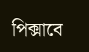পিক্সাবে